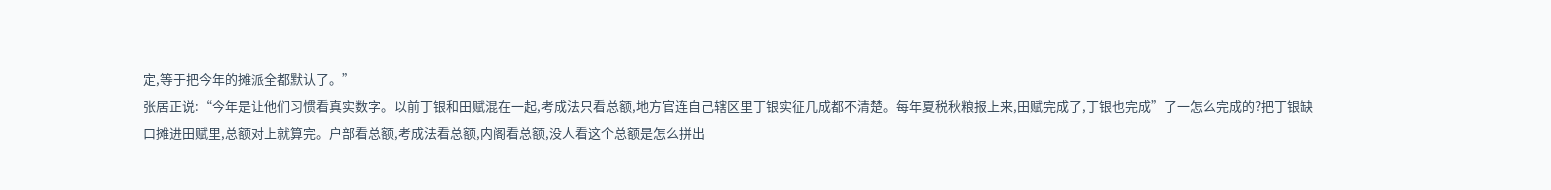定,等于把今年的摊派全都默认了。”
张居正说:“今年是让他们习惯看真实数字。以前丁银和田赋混在一起,考成法只看总额,地方官连自己辖区里丁银实征几成都不清楚。每年夏税秋粮报上来,田赋完成了,丁银也完成”了一怎么完成的?把丁银缺口摊进田赋里,总额对上就算完。户部看总额,考成法看总额,内阁看总额,没人看这个总额是怎么拼出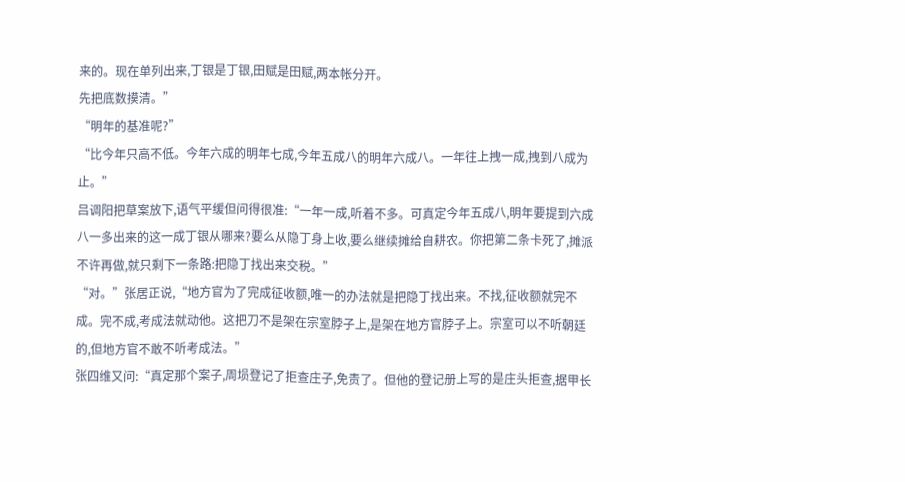来的。现在单列出来,丁银是丁银,田赋是田赋,两本帐分开。
先把底数摸清。”
“明年的基准呢?”
“比今年只高不低。今年六成的明年七成,今年五成八的明年六成八。一年往上拽一成,拽到八成为止。”
吕调阳把草案放下,语气平缓但问得很准:“一年一成,听着不多。可真定今年五成八,明年要提到六成八一多出来的这一成丁银从哪来?要么从隐丁身上收,要么继续摊给自耕农。你把第二条卡死了,摊派不许再做,就只剩下一条路:把隐丁找出来交税。”
“对。”张居正说,“地方官为了完成征收额,唯一的办法就是把隐丁找出来。不找,征收额就完不成。完不成,考成法就动他。这把刀不是架在宗室脖子上,是架在地方官脖子上。宗室可以不听朝廷的,但地方官不敢不听考成法。”
张四维又问:“真定那个案子,周埙登记了拒查庄子,免责了。但他的登记册上写的是庄头拒查,据甲长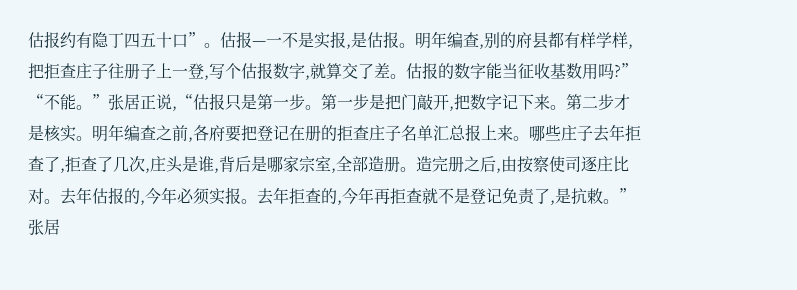估报约有隐丁四五十口”。估报—一不是实报,是估报。明年编查,别的府县都有样学样,把拒查庄子往册子上一登,写个估报数字,就算交了差。估报的数字能当征收基数用吗?”
“不能。”张居正说,“估报只是第一步。第一步是把门敲开,把数字记下来。第二步才是核实。明年编查之前,各府要把登记在册的拒查庄子名单汇总报上来。哪些庄子去年拒查了,拒查了几次,庄头是谁,背后是哪家宗室,全部造册。造完册之后,由按察使司逐庄比对。去年估报的,今年必须实报。去年拒查的,今年再拒查就不是登记免责了,是抗敕。”
张居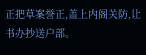正把草案誉正,盖上内阁关防,让书办抄送户部。